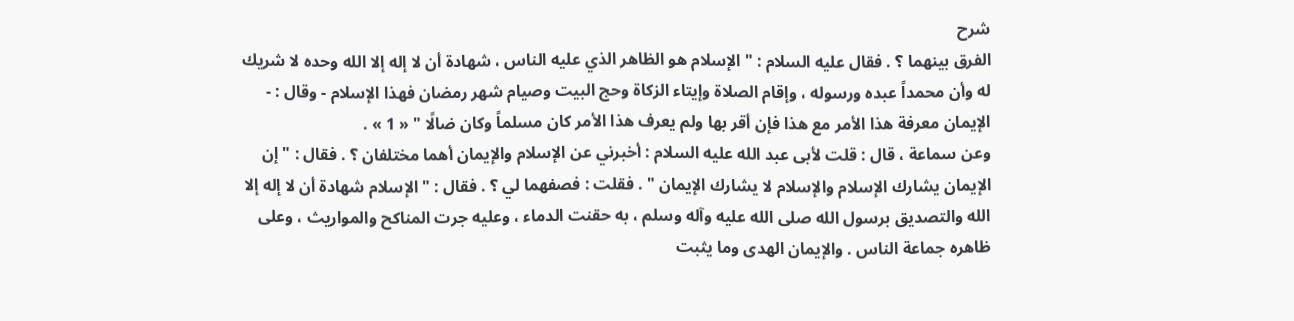شرح
الفرق بينهما ؟ . فقال عليه السلام : " الإسلام هو الظاهر الذي عليه الناس ، شهادة أن لا إله إلا الله وحده لا شريك له وأن محمداً عبده ورسوله ، وإقام الصلاة وإيتاء الزكاة وحج البيت وصيام شهر رمضان فهذا الإسلام - وقال : - الإيمان معرفة هذا الأمر مع هذا فإن أقر بها ولم يعرف هذا الأمر كان مسلماً وكان ضالًا " « 1 » .
وعن سماعة ، قال : قلت لأبى عبد الله عليه السلام : أخبرني عن الإسلام والإيمان أهما مختلفان ؟ . فقال : " إن الإيمان يشارك الإسلام والإسلام لا يشارك الإيمان " . فقلت : فصفهما لي ؟ . فقال : " الإسلام شهادة أن لا إله إلا الله والتصديق برسول الله صلى الله عليه وآله وسلم ، به حقنت الدماء ، وعليه جرت المناكح والمواريث ، وعلى ظاهره جماعة الناس . والإيمان الهدى وما يثبت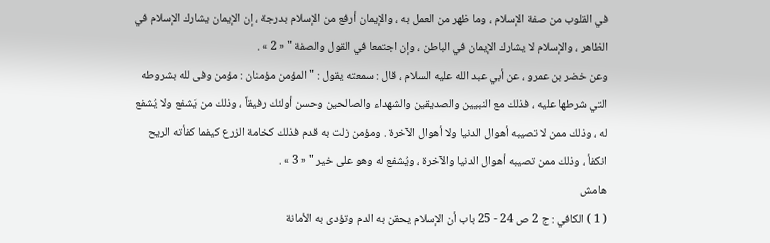في القلوب من صفة الإسلام ، وما ظهر من العمل به ، والإيمان أرفع من الإسلام بدرجة ، إن الإيمان يشارك الإسلام في الظاهر ، والإسلام لا يشارك الإيمان في الباطن ، وإن اجتمعا في القول والصفة " « 2 » .
وعن خضر بن عمرو ، عن أبي عبد الله عليه السلام ، قال : سمعته يقول : " المؤمن مؤمنان : مؤمن وفى لله بشروطه التي شرطها عليه ، فذلك مع النبيين والصديقين والشهداء والصالحين وحسن أولئك رفيقاً ، وذلك من يَشفع ولا يُشفع له ، وذلك ممن لا تصيبه أهوال الدنيا ولا أهوال الآخرة . ومؤمن زلت به قدم فذلك كخامة الزرع كيفما كفأته الريح انكفأ ، وذلك ممن تصيبه أهوال الدنيا والآخرة ، ويُشفع له وهو على خير " « 3 » .
هامش
( 1 ) الكافي : ج 2 ص 24 - 25 باب أن الإسلام يحقن به الدم وتؤدى به الأمانة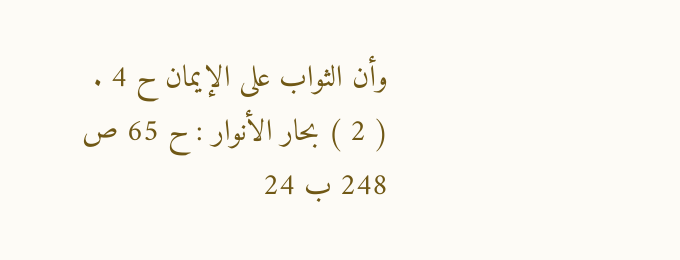وأن الثواب على الإيمان ح 4 .
( 2 ) بحار الأنوار : ح 65 ص 248 ب 24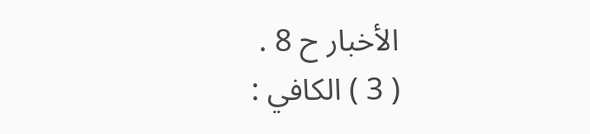الأخبار ح 8 .
( 3 ) الكافي :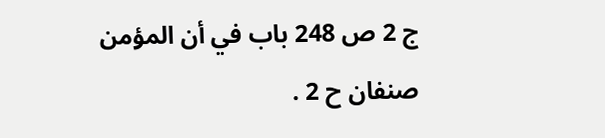ج 2 ص 248 باب في أن المؤمن صنفان ح 2 .